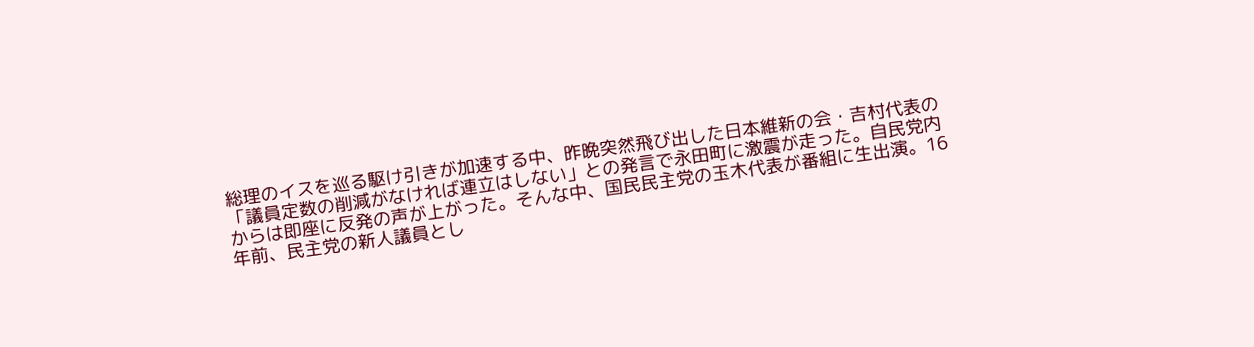総理のイスを巡る駆け引きが加速する中、昨晩突然飛び出した日本維新の会・吉村代表の「議員定数の削減がなければ連立はしない」との発言で永田町に激震が走った。自民党内からは即座に反発の声が上がった。そんな中、国民民主党の玉木代表が番組に生出演。16年前、民主党の新人議員とし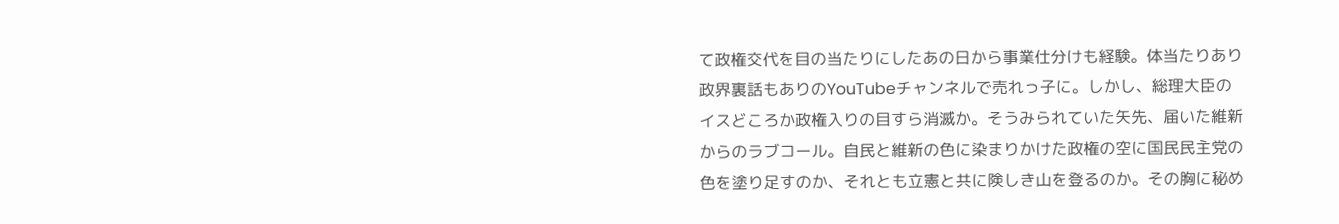て政権交代を目の当たりにしたあの日から事業仕分けも経験。体当たりあり政界裏話もありのYouTubeチャンネルで売れっ子に。しかし、総理大臣のイスどころか政権入りの目すら消滅か。そうみられていた矢先、届いた維新からのラブコール。自民と維新の色に染まりかけた政権の空に国民民主党の色を塗り足すのか、それとも立憲と共に険しき山を登るのか。その胸に秘め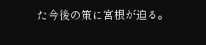た今後の策に宮根が迫る。